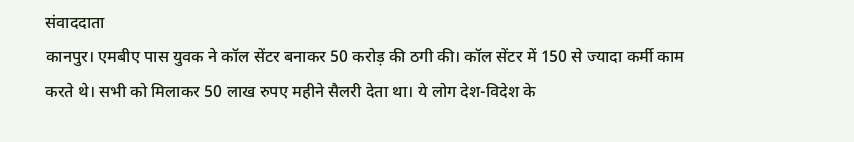संवाददाता
कानपुर। एमबीए पास युवक ने कॉल सेंटर बनाकर 50 करोड़ की ठगी की। कॉल सेंटर में 150 से ज्यादा कर्मी काम करते थे। सभी को मिलाकर 50 लाख रुपए महीने सैलरी देता था। ये लोग देश-विदेश के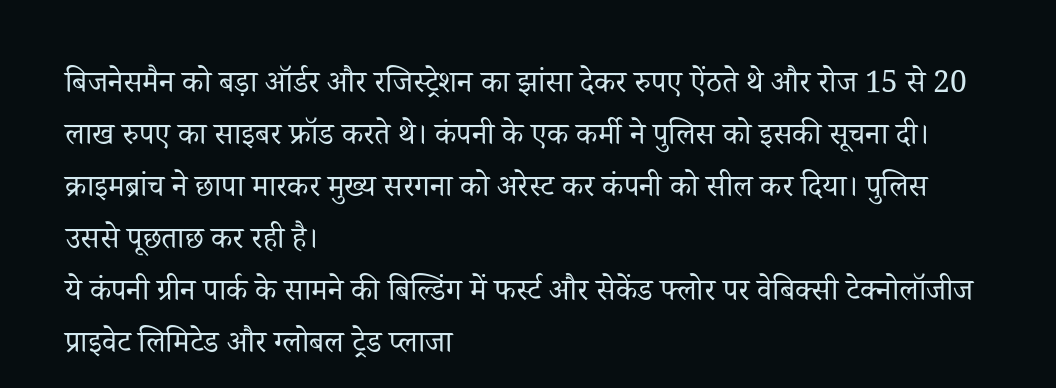बिजनेसमैन को बड़ा ऑर्डर और रजिस्ट्रेशन का झांसा देकर रुपए ऐंठते थे और रोज 15 से 20 लाख रुपए का साइबर फ्रॉड करते थे। कंपनी के एक कर्मी ने पुलिस को इसकी सूचना दी। क्राइमब्रांच ने छापा मारकर मुख्य सरगना को अरेस्ट कर कंपनी को सील कर दिया। पुलिस उससे पूछताछ कर रही है।
ये कंपनी ग्रीन पार्क के सामने की बिल्डिंग में फर्स्ट और सेकेंड फ्लोर पर वेबिक्सी टेक्नोलॉजीज प्राइवेट लिमिटेड और ग्लोबल ट्रेड प्लाजा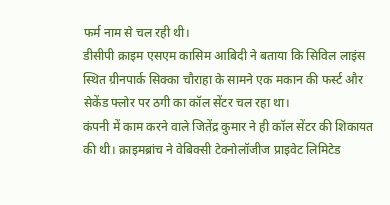फर्म नाम से चल रही थी।
डीसीपी क्राइम एसएम कासिम आबिदी ने बताया कि सिविल लाइंस स्थित ग्रीनपार्क सिक्का चौराहा के सामने एक मकान की फर्स्ट और सेकेंड फ्लोर पर ठगी का कॉल सेंटर चल रहा था।
कंपनी में काम करने वाले जितेंद्र कुमार ने ही कॉल सेंटर की शिकायत की थी। क्राइमब्रांच ने वेबिक्सी टेक्नोलॉजीज प्राइवेट लिमिटेड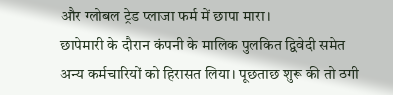और ग्लोबल ट्रेड प्लाजा फर्म में छापा मारा।
छापेमारी के दौरान कंपनी के मालिक पुलकित द्विवेदी समेत अन्य कर्मचारियों को हिरासत लिया। पूछताछ शुरू की तो ठगी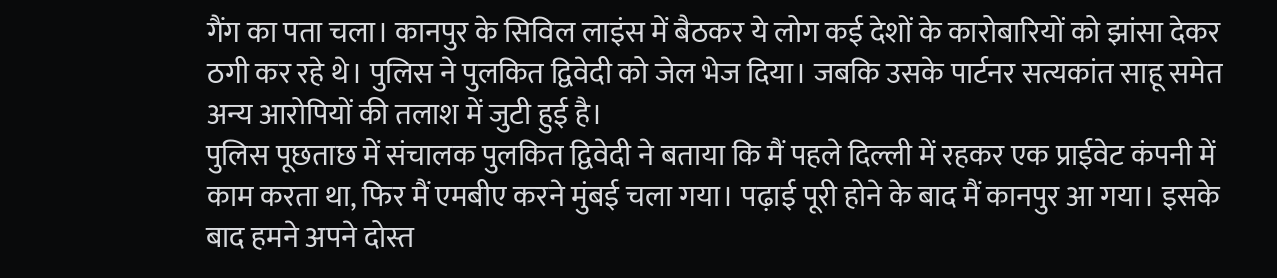गैंग का पता चला। कानपुर के सिविल लाइंस में बैठकर ये लोग कई देशों के कारोबारियों को झांसा देकर ठगी कर रहे थे। पुलिस ने पुलकित द्विवेदी को जेल भेज दिया। जबकि उसके पार्टनर सत्यकांत साहू समेत अन्य आरोपियों की तलाश में जुटी हुई है।
पुलिस पूछताछ में संचालक पुलकित द्विवेदी ने बताया कि मैं पहले दिल्ली में रहकर एक प्राईवेट कंपनी में काम करता था, फिर मैं एमबीए करने मुंबई चला गया। पढ़ाई पूरी होने के बाद मैं कानपुर आ गया। इसके बाद हमने अपने दोस्त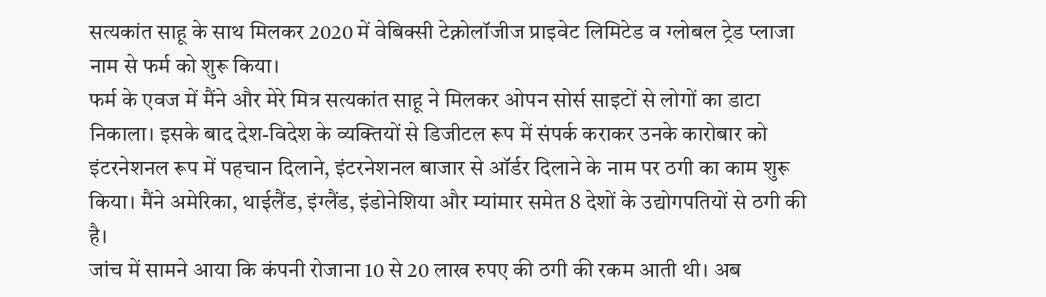सत्यकांत साहू के साथ मिलकर 2020 में वेबिक्सी टेक्नोलॉजीज प्राइवेट लिमिटेड व ग्लोबल ट्रेड प्लाजा नाम से फर्म को शुरू किया।
फर्म के एवज में मैंने और मेरे मित्र सत्यकांत साहू ने मिलकर ओपन सोर्स साइटों से लोगों का डाटा निकाला। इसके बाद देश-विदेश के व्यक्तियों से डिजीटल रूप में संपर्क कराकर उनके कारोबार को इंटरनेशनल रूप में पहचान दिलाने, इंटरनेशनल बाजार से ऑर्डर दिलाने के नाम पर ठगी का काम शुरू किया। मैंने अमेरिका, थाईलैंड, इंग्लैंड, इंडोनेशिया और म्यांमार समेत 8 देशों के उद्योगपतियों से ठगी की है।
जांच में सामने आया कि कंपनी रोजाना 10 से 20 लाख रुपए की ठगी की रकम आती थी। अब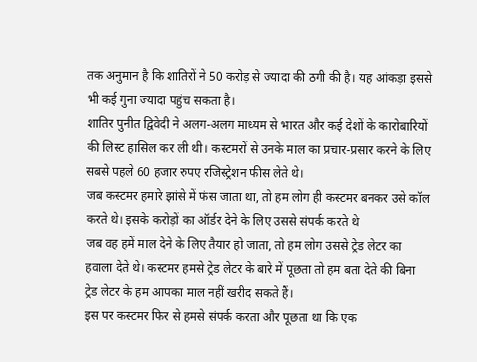तक अनुमान है कि शातिरों ने 50 करोड़ से ज्यादा की ठगी की है। यह आंकड़ा इससे भी कई गुना ज्यादा पहुंच सकता है।
शातिर पुनीत द्विवेदी ने अलग-अलग माध्यम से भारत और कई देशों के कारोबारियों की लिस्ट हासिल कर ली थी। कस्टमरों से उनके माल का प्रचार-प्रसार करने के लिए सबसे पहले 60 हजार रुपए रजिस्ट्रेशन फीस लेते थे।
जब कस्टमर हमारे झांसे में फंस जाता था, तो हम लोग ही कस्टमर बनकर उसे कॉल करते थे। इसके करोड़ों का ऑर्डर देने के लिए उससे संपर्क करते थे
जब वह हमें माल देने के लिए तैयार हो जाता, तो हम लोग उससे ट्रेड लेटर का हवाला देते थे। कस्टमर हमसे ट्रेड लेटर के बारे में पूछता तो हम बता देते की बिना ट्रेड लेटर के हम आपका माल नहीं खरीद सकते हैं।
इस पर कस्टमर फिर से हमसे संपर्क करता और पूछता था कि एक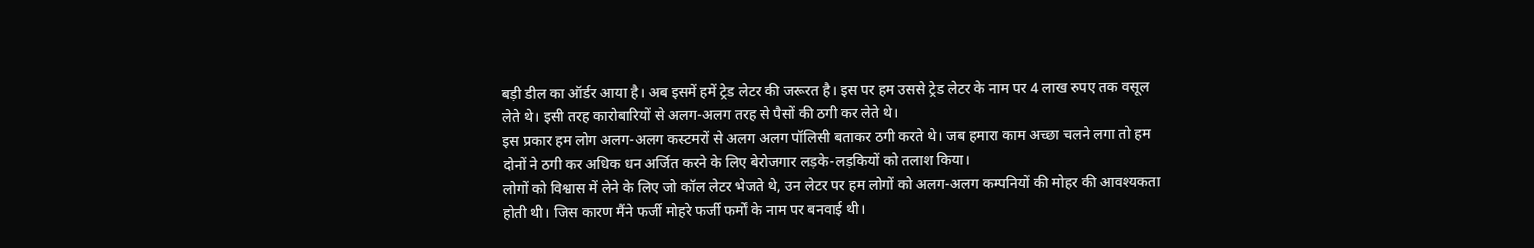बड़ी डील का ऑर्डर आया है। अब इसमें हमें ट्रेड लेटर की जरूरत है। इस पर हम उससे ट्रेड लेटर के नाम पर 4 लाख रुपए तक वसूल लेते थे। इसी तरह कारोबारियों से अलग-अलग तरह से पैसों की ठगी कर लेते थे।
इस प्रकार हम लोग अलग-अलग कस्टमरों से अलग अलग पॉलिसी बताकर ठगी करते थे। जब हमारा काम अच्छा चलने लगा तो हम दोनों ने ठगी कर अधिक धन अर्जित करने के लिए बेरोजगार लड़के-लड़कियों को तलाश किया।
लोगों को विश्वास में लेने के लिए जो कॉल लेटर भेजते थे, उन लेटर पर हम लोगों को अलग-अलग कम्पनियों की मोहर की आवश्यकता होती थी। जिस कारण मैंने फर्जी मोहरे फर्जी फर्मों के नाम पर बनवाई थी।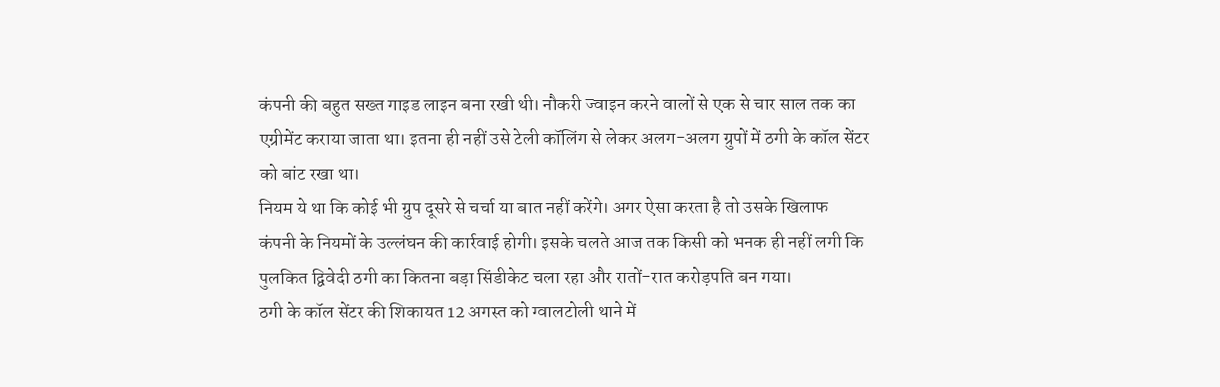कंपनी की बहुत सख्त गाइड लाइन बना रखी थी। नौकरी ज्वाइन करने वालों से एक से चार साल तक का एग्रीमेंट कराया जाता था। इतना ही नहीं उसे टेली कॉलिंग से लेकर अलग-अलग ग्रुपों में ठगी के कॉल सेंटर को बांट रखा था।
नियम ये था कि कोई भी ग्रुप दूसरे से चर्चा या बात नहीं करेंगे। अगर ऐसा करता है तो उसके खिलाफ कंपनी के नियमों के उल्लंघन की कार्रवाई होगी। इसके चलते आज तक किसी को भनक ही नहीं लगी कि पुलकित द्विवेदी ठगी का कितना बड़ा सिंडीकेट चला रहा और रातों-रात करोड़पति बन गया।
ठगी के कॉल सेंटर की शिकायत 12 अगस्त को ग्वालटोली थाने में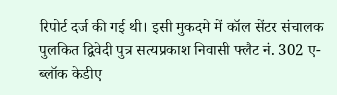रिपोर्ट दर्ज की गई थी। इसी मुकदमे में कॉल सेंटर संचालक पुलकित द्विवेदी पुत्र सत्यप्रकाश निवासी फ्लैट नं. 302 ए-ब्लॉक केडीए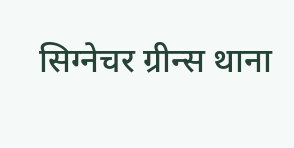सिग्नेचर ग्रीन्स थाना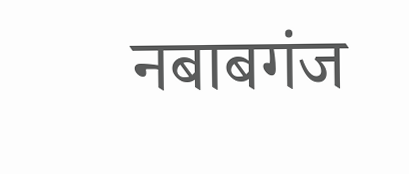नबाबगंज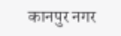कानपुर नगर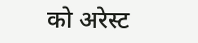को अरेस्ट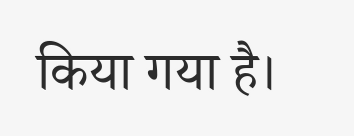किया गया है।